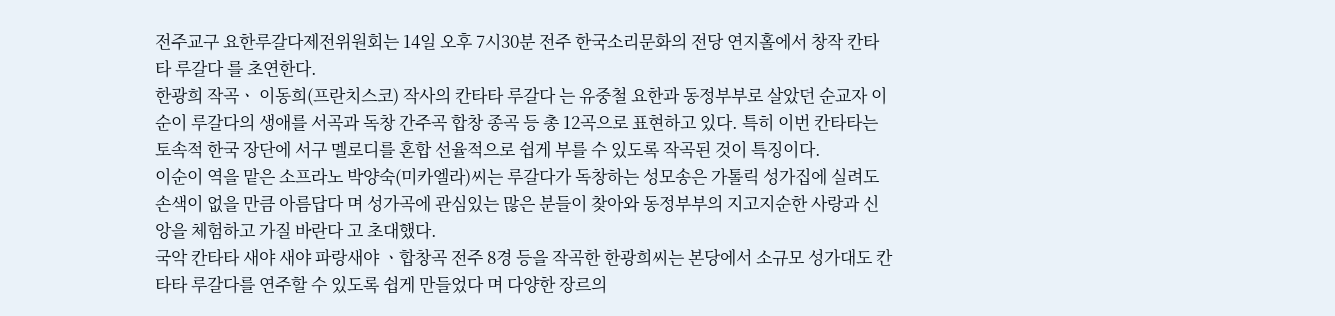전주교구 요한루갈다제전위원회는 14일 오후 7시30분 전주 한국소리문화의 전당 연지홀에서 창작 칸타타 루갈다 를 초연한다.
한광희 작곡ㆍ 이동희(프란치스코) 작사의 칸타타 루갈다 는 유중철 요한과 동정부부로 살았던 순교자 이순이 루갈다의 생애를 서곡과 독창 간주곡 합창 종곡 등 총 12곡으로 표현하고 있다. 특히 이번 칸타타는 토속적 한국 장단에 서구 멜로디를 혼합 선율적으로 쉽게 부를 수 있도록 작곡된 것이 특징이다.
이순이 역을 맡은 소프라노 박양숙(미카엘라)씨는 루갈다가 독창하는 성모송은 가톨릭 성가집에 실려도 손색이 없을 만큼 아름답다 며 성가곡에 관심있는 많은 분들이 찾아와 동정부부의 지고지순한 사랑과 신앙을 체험하고 가질 바란다 고 초대했다.
국악 칸타타 새야 새야 파랑새야 ㆍ합창곡 전주 8경 등을 작곡한 한광희씨는 본당에서 소규모 성가대도 칸타타 루갈다를 연주할 수 있도록 쉽게 만들었다 며 다양한 장르의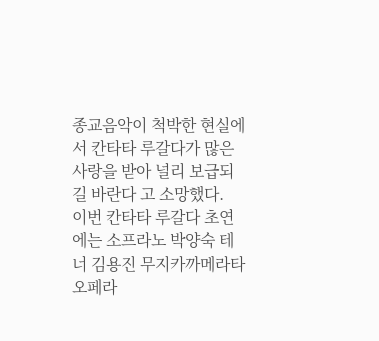종교음악이 척박한 현실에서 칸타타 루갈다가 많은 사랑을 받아 널리 보급되길 바란다 고 소망했다.
이번 칸타타 루갈다 초연에는 소프라노 박양숙 테너 김용진 무지카까메라타오페라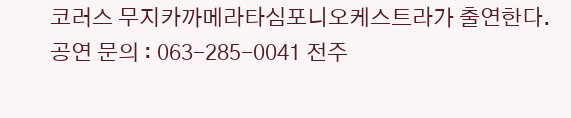코러스 무지카까메라타심포니오케스트라가 출연한다. 공연 문의 : 063-285-0041 전주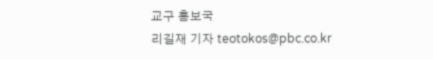교구 홍보국
리길재 기자 teotokos@pbc.co.kr